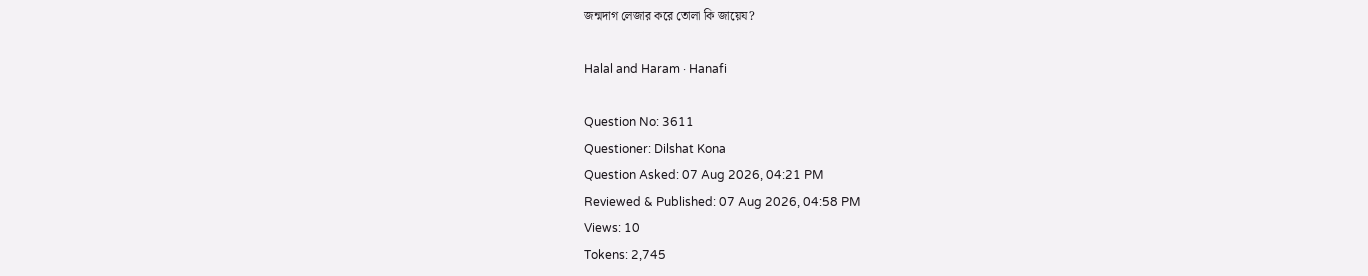জন্মদাগ লেজার করে তোলা কি জায়েয?

Halal and Haram · Hanafi

Question No: 3611
Questioner: Dilshat Kona
Question Asked: 07 Aug 2026, 04:21 PM
Reviewed & Published: 07 Aug 2026, 04:58 PM
Views: 10
Tokens: 2,745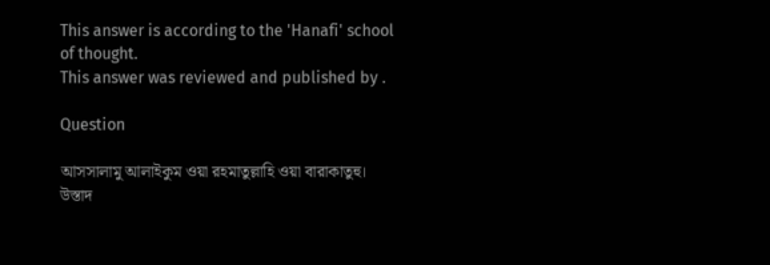This answer is according to the 'Hanafi' school of thought.
This answer was reviewed and published by .

Question

আসসালামু আলাইকুম ওয়া রহমাতুল্লাহি ওয়া বারাকাতুহু।
উস্তাদ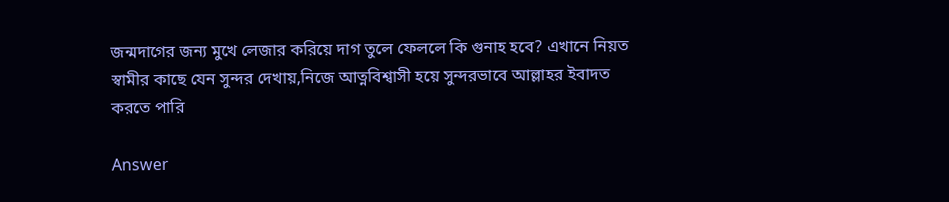জন্মদাগের জন্য মুখে লেজার করিয়ে দাগ তুলে ফেললে কি গুনাহ হবে? এখানে নিয়ত স্বামীর কাছে যেন সুন্দর দেখায়,নিজে আত্নবিশ্বাসী হয়ে সুন্দরভাবে আল্লাহর ইবাদত করতে পারি

Answer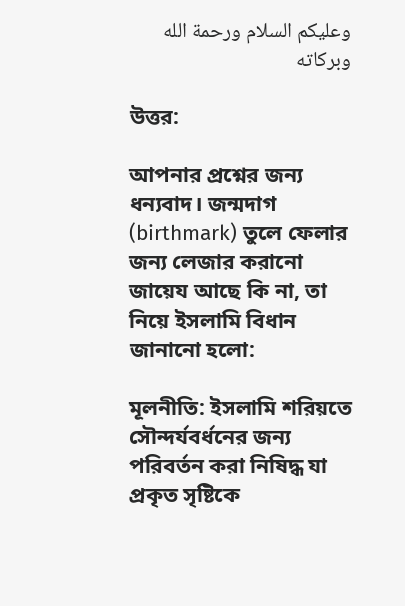وعليكم السلام ورحمة الله وبركاته

উত্তর:

আপনার প্রশ্নের জন্য ধন্যবাদ। জন্মদাগ (birthmark) তুলে ফেলার জন্য লেজার করানো জায়েয আছে কি না, তা নিয়ে ইসলামি বিধান জানানো হলো:

মূলনীতি: ইসলামি শরিয়তে সৌন্দর্যবর্ধনের জন্য পরিবর্তন করা নিষিদ্ধ যা প্রকৃত সৃষ্টিকে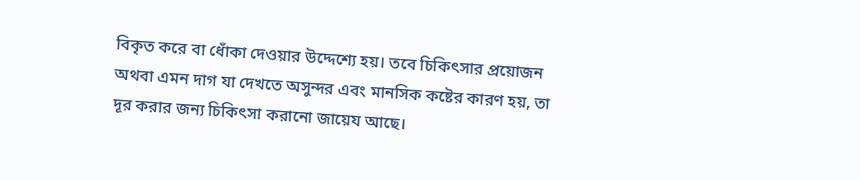বিকৃত করে বা ধোঁকা দেওয়ার উদ্দেশ্যে হয়। তবে চিকিৎসার প্রয়োজন অথবা এমন দাগ যা দেখতে অসুন্দর এবং মানসিক কষ্টের কারণ হয়, তা দূর করার জন্য চিকিৎসা করানো জায়েয আছে।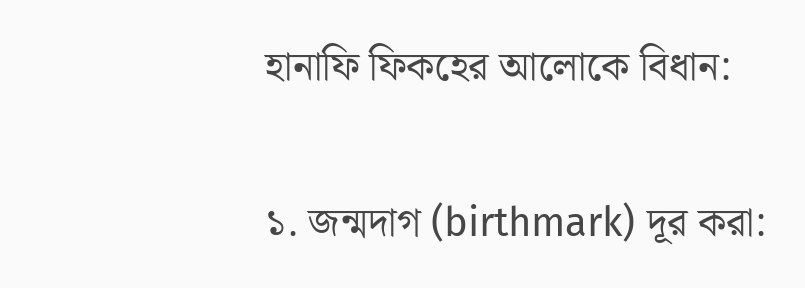হানাফি ফিকহের আলোকে বিধান:

১. জন্মদাগ (birthmark) দূর করা: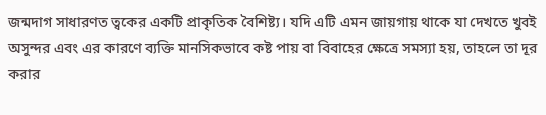জন্মদাগ সাধারণত ত্বকের একটি প্রাকৃতিক বৈশিষ্ট্য। যদি এটি এমন জায়গায় থাকে যা দেখতে খুবই অসুন্দর এবং এর কারণে ব্যক্তি মানসিকভাবে কষ্ট পায় বা বিবাহের ক্ষেত্রে সমস্যা হয়, তাহলে তা দূর করার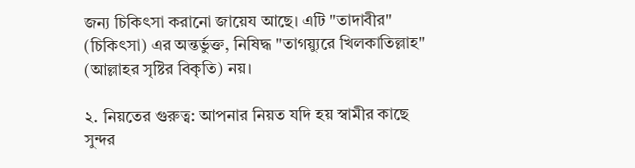জন্য চিকিৎসা করানো জায়েয আছে। এটি "তাদাবীর" (চিকিৎসা) এর অন্তর্ভুক্ত, নিষিদ্ধ "তাগয়্যুরে খিলকাতিল্লাহ" (আল্লাহর সৃষ্টির বিকৃতি) নয়।

২. নিয়তের গুরুত্ব: আপনার নিয়ত যদি হয় স্বামীর কাছে সুন্দর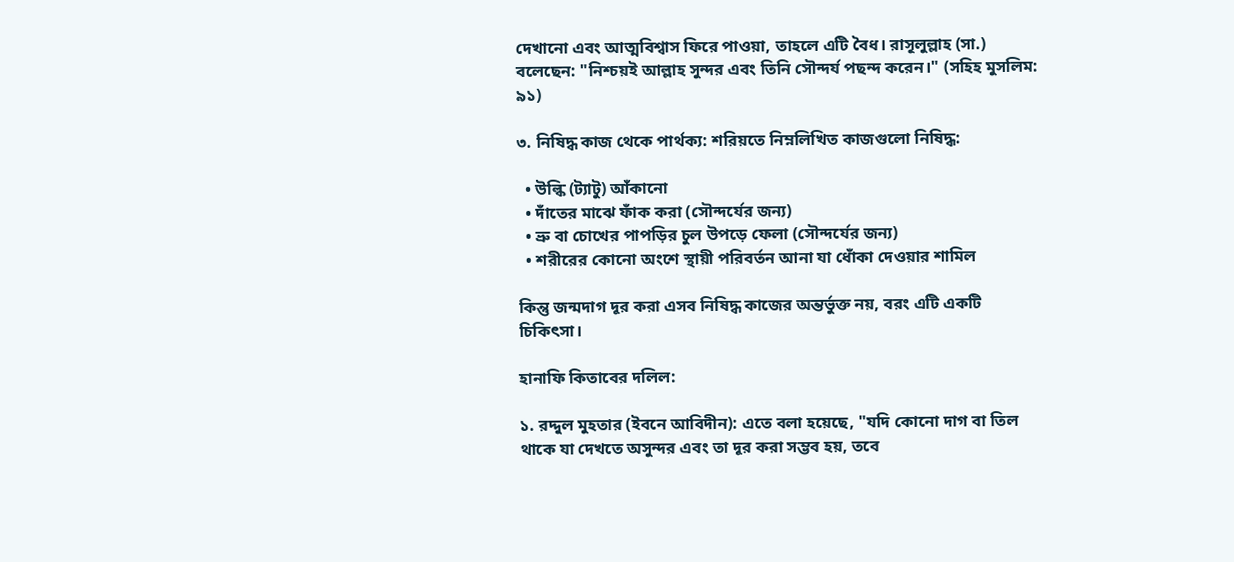দেখানো এবং আত্মবিশ্বাস ফিরে পাওয়া, তাহলে এটি বৈধ। রাসূলুল্লাহ (সা.) বলেছেন: "নিশ্চয়ই আল্লাহ সুন্দর এবং তিনি সৌন্দর্য পছন্দ করেন।" (সহিহ মুসলিম: ৯১)

৩. নিষিদ্ধ কাজ থেকে পার্থক্য: শরিয়তে নিম্নলিখিত কাজগুলো নিষিদ্ধ:

  • উল্কি (ট্যাটু) আঁকানো
  • দাঁতের মাঝে ফাঁক করা (সৌন্দর্যের জন্য)
  • ভ্রু বা চোখের পাপড়ির চুল উপড়ে ফেলা (সৌন্দর্যের জন্য)
  • শরীরের কোনো অংশে স্থায়ী পরিবর্তন আনা যা ধোঁকা দেওয়ার শামিল

কিন্তু জন্মদাগ দূর করা এসব নিষিদ্ধ কাজের অন্তর্ভুক্ত নয়, বরং এটি একটি চিকিৎসা।

হানাফি কিতাবের দলিল:

১. রদ্দুল মুহতার (ইবনে আবিদীন): এতে বলা হয়েছে, "যদি কোনো দাগ বা তিল থাকে যা দেখতে অসুন্দর এবং তা দূর করা সম্ভব হয়, তবে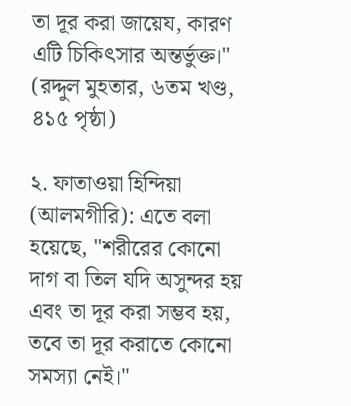তা দূর করা জায়েয, কারণ এটি চিকিৎসার অন্তর্ভুক্ত।" (রদ্দুল মুহতার, ৬তম খণ্ড, ৪১৫ পৃষ্ঠা)

২. ফাতাওয়া হিন্দিয়া (আলমগীরি): এতে বলা হয়েছে, "শরীরের কোনো দাগ বা তিল যদি অসুন্দর হয় এবং তা দূর করা সম্ভব হয়, তবে তা দূর করাতে কোনো সমস্যা নেই।"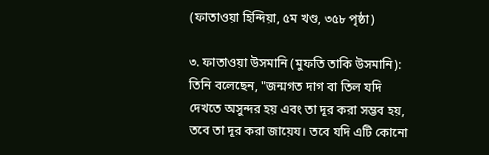(ফাতাওয়া হিন্দিয়া, ৫ম খণ্ড, ৩৫৮ পৃষ্ঠা)

৩. ফাতাওয়া উসমানি (মুফতি তাকি উসমানি): তিনি বলেছেন, "জন্মগত দাগ বা তিল যদি দেখতে অসুন্দর হয় এবং তা দূর করা সম্ভব হয়, তবে তা দূর করা জায়েয। তবে যদি এটি কোনো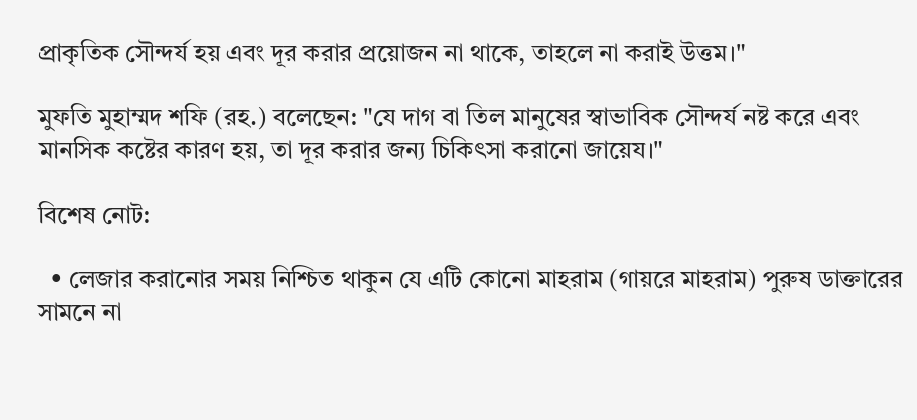প্রাকৃতিক সৌন্দর্য হয় এবং দূর করার প্রয়োজন না থাকে, তাহলে না করাই উত্তম।"

মুফতি মুহাম্মদ শফি (রহ.) বলেছেন: "যে দাগ বা তিল মানুষের স্বাভাবিক সৌন্দর্য নষ্ট করে এবং মানসিক কষ্টের কারণ হয়, তা দূর করার জন্য চিকিৎসা করানো জায়েয।"

বিশেষ নোট:

  • লেজার করানোর সময় নিশ্চিত থাকুন যে এটি কোনো মাহরাম (গায়রে মাহরাম) পুরুষ ডাক্তারের সামনে না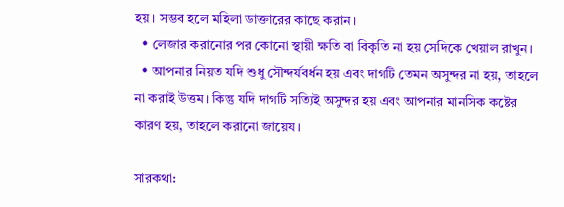হয়। সম্ভব হলে মহিলা ডাক্তারের কাছে করান।
  • লেজার করানোর পর কোনো স্থায়ী ক্ষতি বা বিকৃতি না হয় সেদিকে খেয়াল রাখুন।
  • আপনার নিয়ত যদি শুধু সৌন্দর্যবর্ধন হয় এবং দাগটি তেমন অসুন্দর না হয়, তাহলে না করাই উত্তম। কিন্তু যদি দাগটি সত্যিই অসুন্দর হয় এবং আপনার মানসিক কষ্টের কারণ হয়, তাহলে করানো জায়েয।

সারকথা: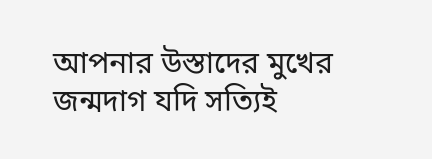আপনার উস্তাদের মুখের জন্মদাগ যদি সত্যিই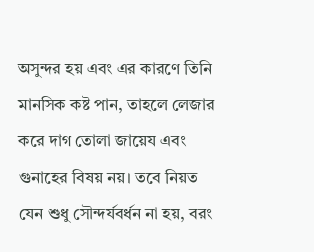অসুন্দর হয় এবং এর কারণে তিনি মানসিক কষ্ট পান, তাহলে লেজার করে দাগ তোলা জায়েয এবং গুনাহের বিষয় নয়। তবে নিয়ত যেন শুধু সৌন্দর্যবর্ধন না হয়, বরং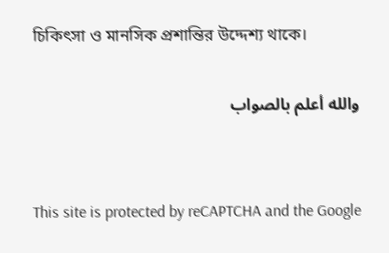চিকিৎসা ও মানসিক প্রশান্তির উদ্দেশ্য থাকে।

والله أعلم بالصواب


This site is protected by reCAPTCHA and the Google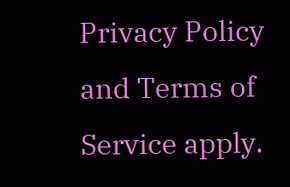Privacy Policy and Terms of Service apply.